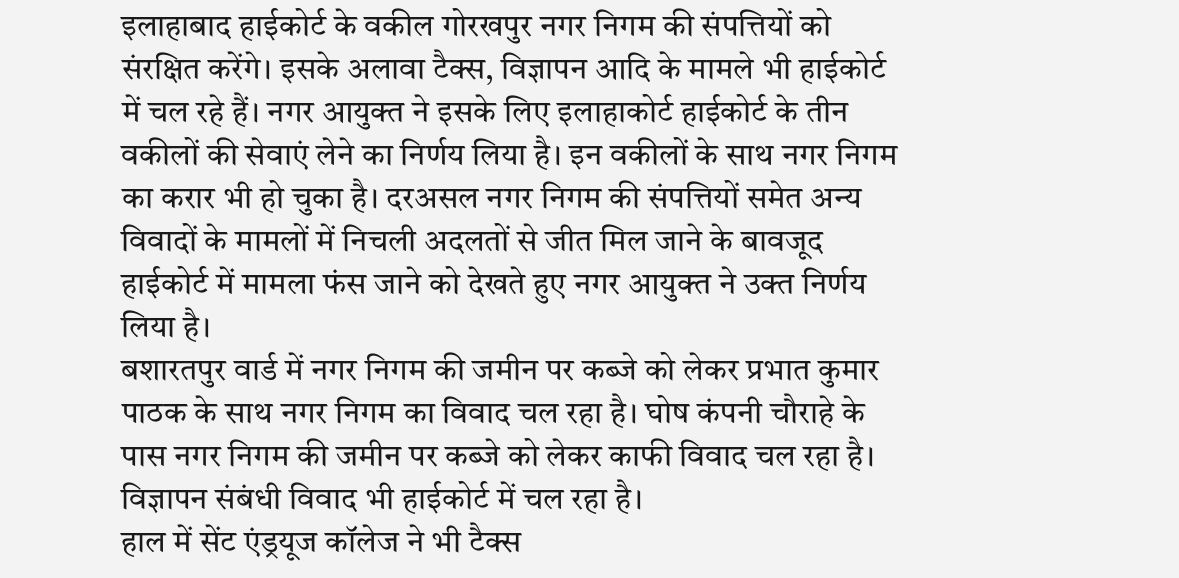इलाहाबाद हाईकोर्ट के वकील गोरखपुर नगर निगम की संपत्तियों को संरक्षित करेंगे। इसके अलावा टैक्स, विज्ञापन आदि के मामले भी हाईकोर्ट में चल रहे हैं। नगर आयुक्त ने इसके लिए इलाहाकोर्ट हाईकोर्ट के तीन वकीलों की सेवाएं लेने का निर्णय लिया है। इन वकीलों के साथ नगर निगम का करार भी हो चुका है। दरअसल नगर निगम की संपत्तियों समेत अन्य विवादों के मामलों में निचली अदलतों से जीत मिल जाने के बावजूद हाईकोर्ट में मामला फंस जाने को देखते हुए नगर आयुक्त ने उक्त निर्णय लिया है।
बशारतपुर वार्ड में नगर निगम की जमीन पर कब्जे को लेकर प्रभात कुमार पाठक के साथ नगर निगम का विवाद चल रहा है। घोष कंपनी चौराहे के पास नगर निगम की जमीन पर कब्जे को लेकर काफी विवाद चल रहा है। विज्ञापन संबंधी विवाद भी हाईकोर्ट में चल रहा है।
हाल में सेंट एंड्रयूज कॉलेज ने भी टैक्स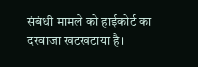संबंधी मामले को हाईकोर्ट का दरवाजा खटखटाया है।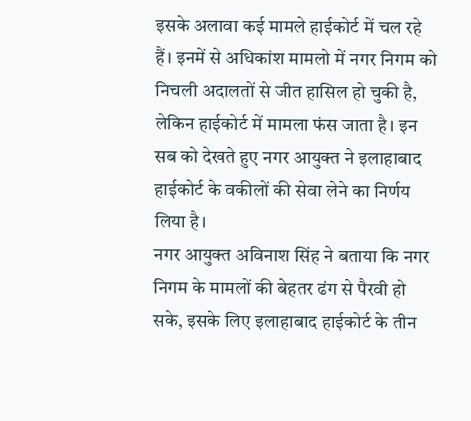इसके अलावा कई मामले हाईकोर्ट में चल रहे हैं। इनमें से अधिकांश मामलो में नगर निगम को निचली अदालतों से जीत हासिल हो चुकी है, लेकिन हाईकोर्ट में मामला फंस जाता है। इन सब को देखते हुए नगर आयुक्त ने इलाहाबाद हाईकोर्ट के वकीलों की सेवा लेने का निर्णय लिया है।
नगर आयुक्त अविनाश सिंह ने बताया कि नगर निगम के मामलों की बेहतर ढंग से पैरवी हो सके, इसके लिए इलाहाबाद हाईकोर्ट के तीन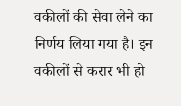वकीलों की सेवा लेने का निर्णय लिया गया है। इन वकीलों से करार भी हो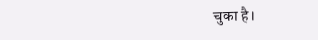चुका है।